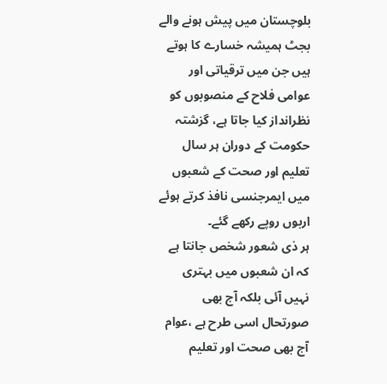بلوچستان میں پیش ہونے والے بجٹ ہمیشہ خسارے کا ہوتے ہیں جن میں ترقیاتی اور عوامی فلاح کے منصوبوں کو نظرانداز کیا جاتا ہے، گزشتہ حکومت کے دوران ہر سال تعلیم اور صحت کے شعبوں میں ایمرجنسی نافذ کرتے ہوئے اربوں روپے رکھے گئے۔
ہر ذی شعور شخص جانتا ہے کہ ان شعبوں میں بہتری نہیں آئی بلکہ آج بھی صورتحال اسی طرح ہے ،عوام آج بھی صحت اور تعلیم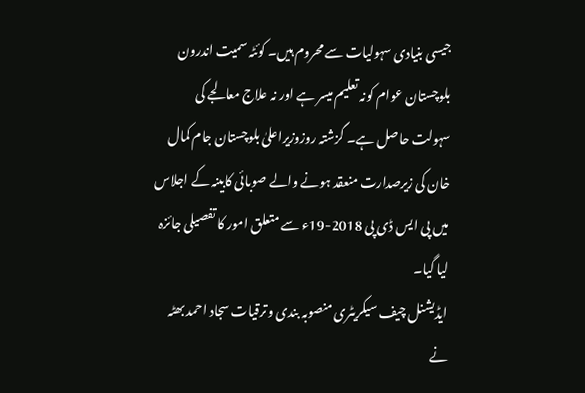جیسی بنیادی سہولیات سے محروم ہیں۔ کوئٹہ سمیت اندرون بلوچستان عوام کونہ تعلیم میسر ہے اور نہ علاج معالجے کی سہولت حاصل ہے۔ گزشتہ روزوزیراعلیٰ بلوچستان جام کمال خان کی زیرصدارت منعقد ہونے والے صوبائی کابینہ کے اجلاس میں پی ایس ڈی پی 2018-19ء سے متعلق امور کا تفصیلی جائزہ لیا گیا۔
ایڈیشنل چیف سیکریٹری منصوبہ بندی وترقیات سجاد احمد بھٹہ نے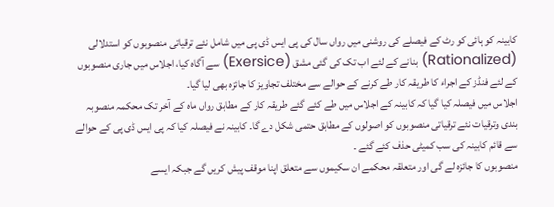کابینہ کو ہائی کو رٹ کے فیصلے کی روشنی میں رواں سال کی پی ایس ڈی پی میں شامل نئے ترقیاتی منصوبوں کو استدلالی (Rationalized) بنانے کے لئے اب تک کی گئی مشق (Exersice) سے آگاہ کیا، اجلاس میں جاری منصوبوں کے لئے فنڈز کے اجراء کا طریقہ کار طے کرنے کے حوالے سے مختلف تجاویز کا جائزہ بھی لیا گیا۔
اجلاس میں فیصلہ کیا گیا کہ کابینہ کے اجلاس میں طے کئے گئے طریقہ کار کے مطابق رواں ماہ کے آخر تک محکمہ منصوبہ بندی وترقیات نئے ترقیاتی منصوبوں کو اصولوں کے مطابق حتمی شکل دے گا۔ کابینہ نے فیصلہ کیا کہ پی ایس ڈی پی کے حوالے سے قائم کابینہ کی سب کمیٹی حذف کئے گئے ۔
منصوبوں کا جائزہ لے گی اور متعلقہ محکمے ان سکیموں سے متعلق اپنا موقف پیش کریں گے جبکہ ایسے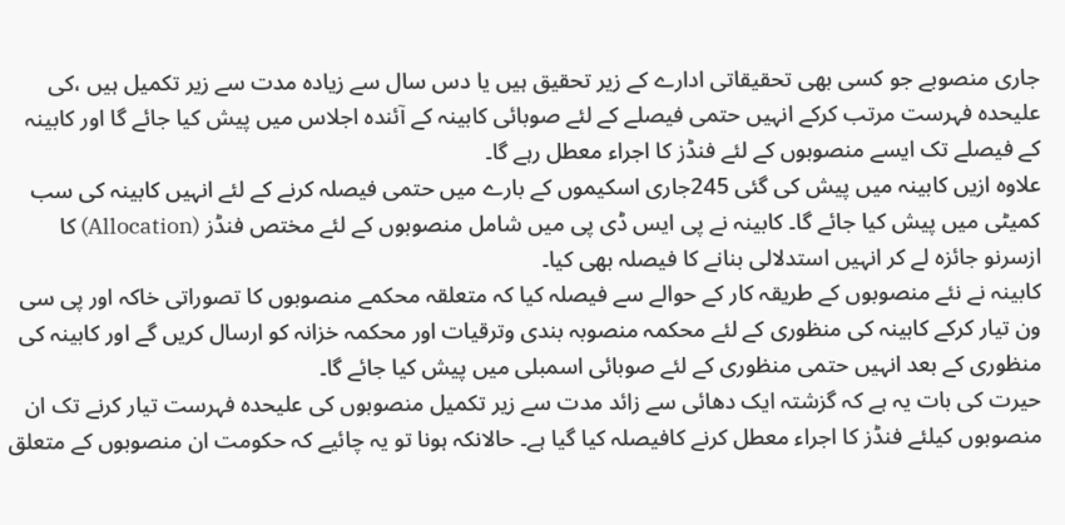جاری منصوبے جو کسی بھی تحقیقاتی ادارے کے زیر تحقیق ہیں یا دس سال سے زیادہ مدت سے زیر تکمیل ہیں ،کی علیحدہ فہرست مرتب کرکے انہیں حتمی فیصلے کے لئے صوبائی کابینہ کے آئندہ اجلاس میں پیش کیا جائے گا اور کابینہ کے فیصلے تک ایسے منصوبوں کے لئے فنڈز کا اجراء معطل رہے گا۔
علاوہ ازیں کابینہ میں پیش کی گئی 245جاری اسکیموں کے بارے میں حتمی فیصلہ کرنے کے لئے انہیں کابینہ کی سب کمیٹی میں پیش کیا جائے گا۔ کابینہ نے پی ایس ڈی پی میں شامل منصوبوں کے لئے مختص فنڈز (Allocation) کا ازسرنو جائزہ لے کر انہیں استدلالی بنانے کا فیصلہ بھی کیا۔
کابینہ نے نئے منصوبوں کے طریقہ کار کے حوالے سے فیصلہ کیا کہ متعلقہ محکمے منصوبوں کا تصوراتی خاکہ اور پی سی ون تیار کرکے کابینہ کی منظوری کے لئے محکمہ منصوبہ بندی وترقیات اور محکمہ خزانہ کو ارسال کریں گے اور کابینہ کی منظوری کے بعد انہیں حتمی منظوری کے لئے صوبائی اسمبلی میں پیش کیا جائے گا۔
حیرت کی بات یہ ہے کہ گزشتہ ایک دھائی سے زائد مدت سے زیر تکمیل منصوبوں کی علیحدہ فہرست تیار کرنے تک ان منصوبوں کیلئے فنڈز کا اجراء معطل کرنے کافیصلہ کیا گیا ہے۔ حالانکہ ہونا تو یہ چائیے کہ حکومت ان منصوبوں کے متعلق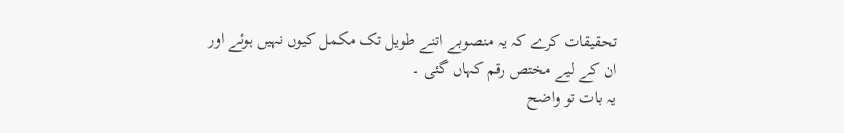تحقیقات کرے کہ یہ منصوبے اتنے طویل تک مکمل کیوں نہیں ہوئے اور ان کے لیے مختص رقم کہاں گئی ۔
یہ بات تو واضح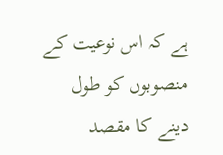ہے کہ اس نوعیت کے منصوبوں کو طول دینے کا مقصد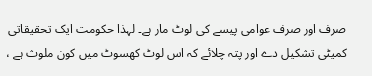صرف اور صرف عوامی پیسے کی لوٹ مار ہے۔ لہذا حکومت ایک تحقیقاتی کمیٹی تشکیل دے اور پتہ چلائے کہ اس لوٹ کھسوٹ میں کون ملوث ہے ،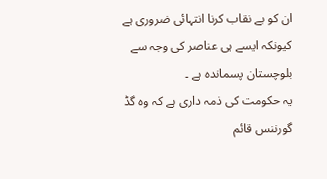ان کو بے نقاب کرنا انتہائی ضروری ہے کیونکہ ایسے ہی عناصر کی وجہ سے بلوچستان پسماندہ ہے ۔
یہ حکومت کی ذمہ داری ہے کہ وہ گڈ گورننس قائم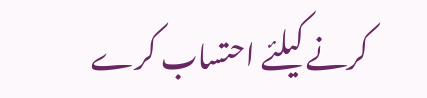کرنے کیلئے احتساب کرے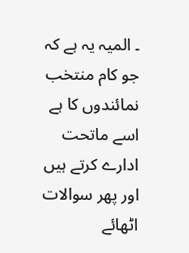۔ المیہ یہ ہے کہ جو کام منتخب نمائندوں کا ہے اسے ماتحت ادارے کرتے ہیں اور پھر سوالات اٹھائے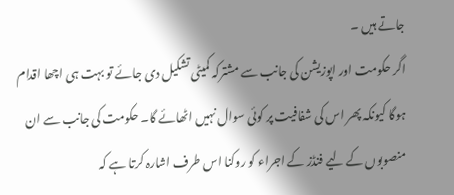جاتے ہیں ۔
اگر حکومت اور اپوزیشن کی جانب سے مشترکہ کمیٹی تشکیل دی جائے تو بہت ہی اچھا اقدام ہوگا کیونکہ پھر اس کی شفافیت پر کوئی سوال نہیں اٹھائے گا۔ حکومت کی جانب سے ان منصوبوں کے لیے فنڈز کے اجراء کو روکنا اس طرف اشارہ کرتا ہے کہ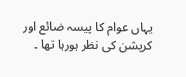یہاں عوام کا پیسہ ضائع اور کرپشن کی نظر ہورہا تھا ۔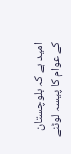امید ہے کہ بلوچستان کے عوام کا پیسہ لوٹنے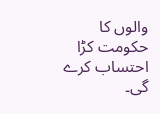والوں کا حکومت کڑا احتساب کرے گی۔